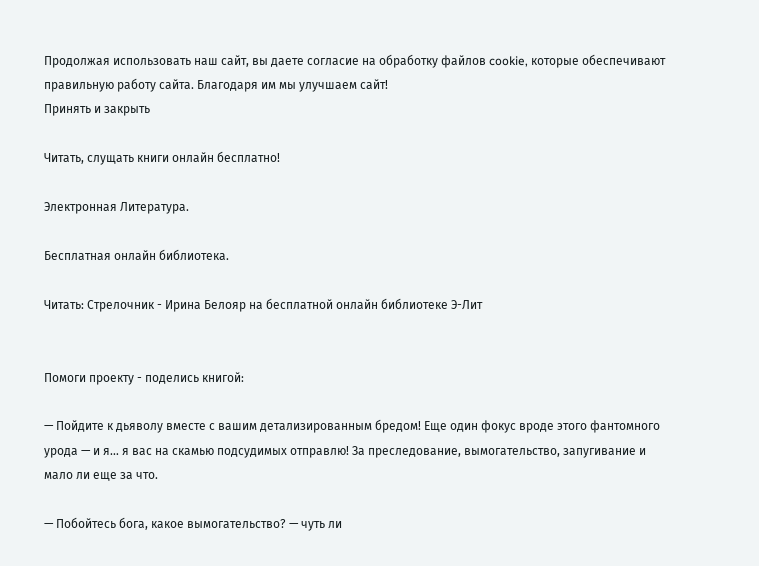Продолжая использовать наш сайт, вы даете согласие на обработку файлов cookie, которые обеспечивают правильную работу сайта. Благодаря им мы улучшаем сайт!
Принять и закрыть

Читать, слущать книги онлайн бесплатно!

Электронная Литература.

Бесплатная онлайн библиотека.

Читать: Стрелочник - Ирина Белояр на бесплатной онлайн библиотеке Э-Лит


Помоги проекту - поделись книгой:

— Пойдите к дьяволу вместе с вашим детализированным бредом! Еще один фокус вроде этого фантомного урода — и я… я вас на скамью подсудимых отправлю! За преследование, вымогательство, запугивание и мало ли еще за что.

— Побойтесь бога, какое вымогательство? — чуть ли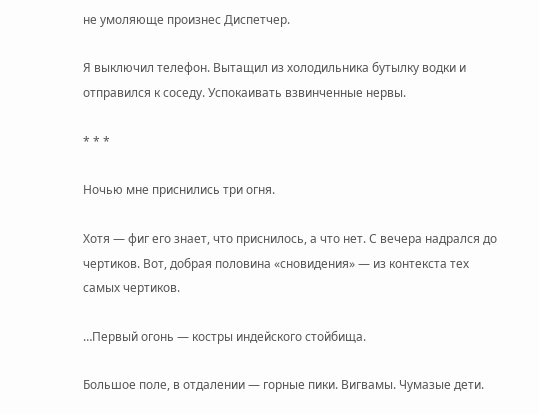не умоляюще произнес Диспетчер.

Я выключил телефон. Вытащил из холодильника бутылку водки и отправился к соседу. Успокаивать взвинченные нервы.

* * *

Ночью мне приснились три огня.

Хотя — фиг его знает, что приснилось, а что нет. С вечера надрался до чертиков. Вот, добрая половина «сновидения» — из контекста тех самых чертиков.

…Первый огонь — костры индейского стойбища.

Большое поле, в отдалении — горные пики. Вигвамы. Чумазые дети.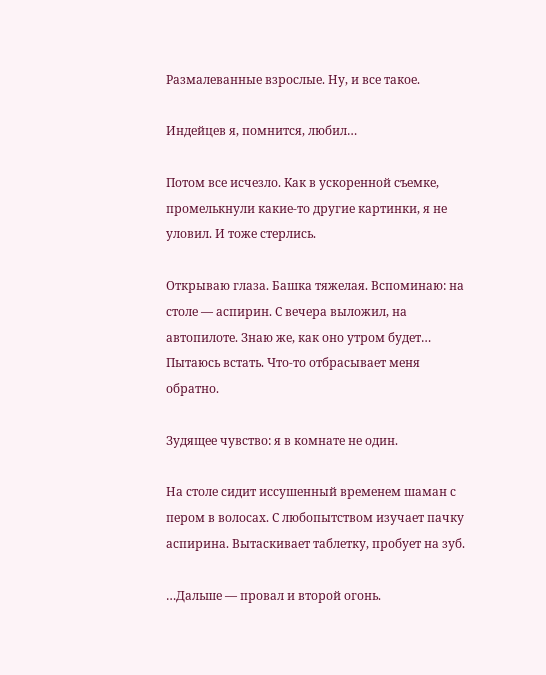Размалеванные взрослые. Ну, и все такое.

Индейцев я, помнится, любил…

Потом все исчезло. Как в ускоренной съемке, промелькнули какие-то другие картинки, я не уловил. И тоже стерлись.

Открываю глаза. Башка тяжелая. Вспоминаю: на столе — аспирин. С вечера выложил, на автопилоте. Знаю же, как оно утром будет… Пытаюсь встать. Что-то отбрасывает меня обратно.

Зудящее чувство: я в комнате не один.

На столе сидит иссушенный временем шаман с пером в волосах. С любопытством изучает пачку аспирина. Вытаскивает таблетку, пробует на зуб.

…Дальше — провал и второй огонь.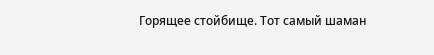Горящее стойбище. Тот самый шаман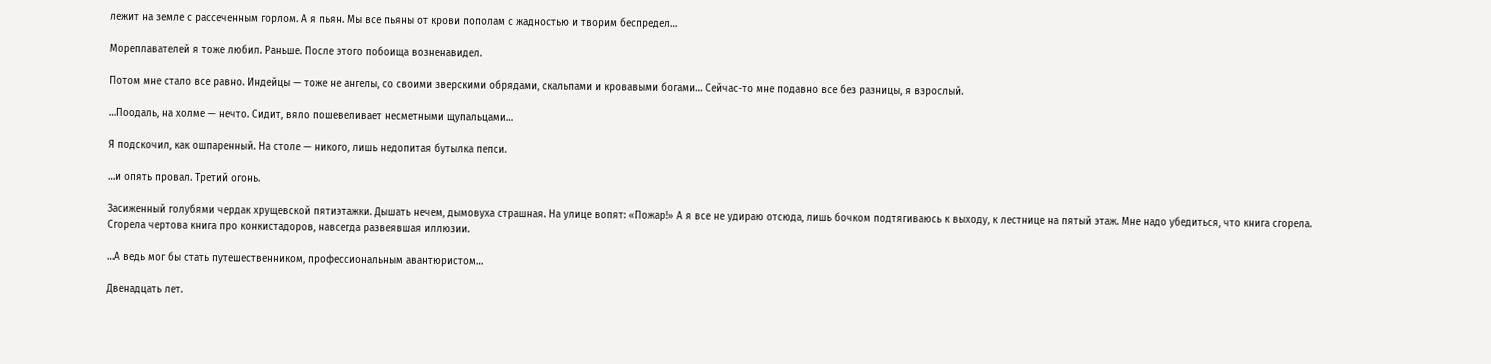лежит на земле с рассеченным горлом. А я пьян. Мы все пьяны от крови пополам с жадностью и творим беспредел…

Мореплавателей я тоже любил. Раньше. После этого побоища возненавидел.

Потом мне стало все равно. Индейцы — тоже не ангелы, со своими зверскими обрядами, скальпами и кровавыми богами… Сейчас-то мне подавно все без разницы, я взрослый.

…Поодаль, на холме — нечто. Сидит, вяло пошевеливает несметными щупальцами…

Я подскочил, как ошпаренный. На столе — никого, лишь недопитая бутылка пепси.

…и опять провал. Третий огонь.

Засиженный голубями чердак хрущевской пятиэтажки. Дышать нечем, дымовуха страшная. На улице вопят: «Пожар!» А я все не удираю отсюда, лишь бочком подтягиваюсь к выходу, к лестнице на пятый этаж. Мне надо убедиться, что книга сгорела. Сгорела чертова книга про конкистадоров, навсегда развеявшая иллюзии.

…А ведь мог бы стать путешественником, профессиональным авантюристом…

Двенадцать лет.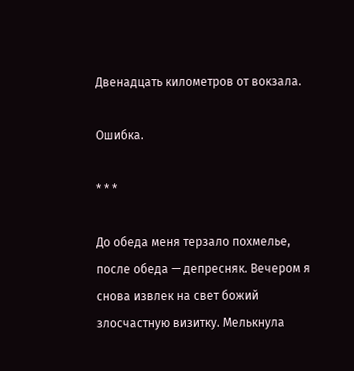Двенадцать километров от вокзала.

Ошибка.

* * *

До обеда меня терзало похмелье, после обеда — депресняк. Вечером я снова извлек на свет божий злосчастную визитку. Мелькнула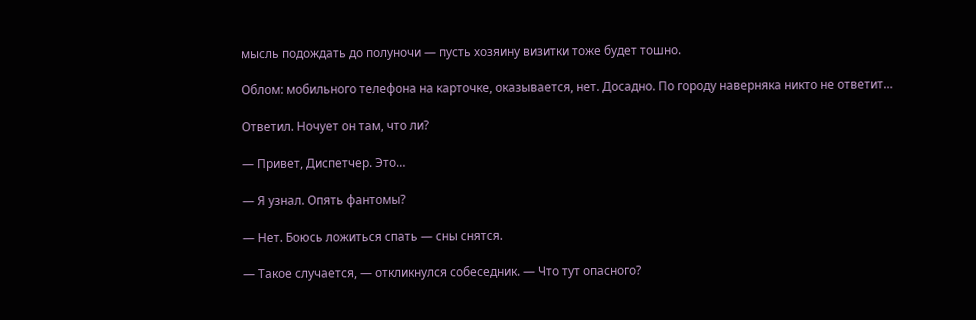мысль подождать до полуночи — пусть хозяину визитки тоже будет тошно.

Облом: мобильного телефона на карточке, оказывается, нет. Досадно. По городу наверняка никто не ответит…

Ответил. Ночует он там, что ли?

— Привет, Диспетчер. Это…

— Я узнал. Опять фантомы?

— Нет. Боюсь ложиться спать — сны снятся.

— Такое случается, — откликнулся собеседник. — Что тут опасного?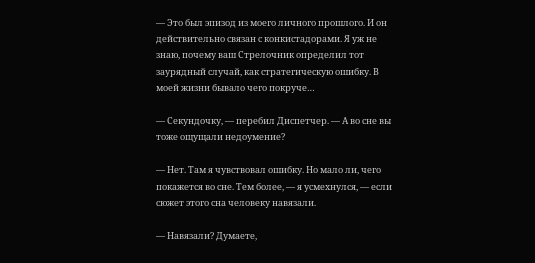— Это был эпизод из моего личного прошлого. И он действительно связан с конкистадорами. Я уж не знаю, почему ваш Стрелочник определил тот заурядный случай, как стратегическую ошибку. В моей жизни бывало чего покруче…

— Секундочку, — перебил Диспетчер. — А во сне вы тоже ощущали недоумение?

— Нет. Там я чувствовал ошибку. Но мало ли, чего покажется во сне. Тем более, — я усмехнулся, — если сюжет этого сна человеку навязали.

— Навязали? Думаете,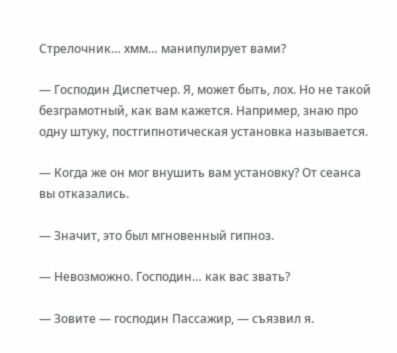Стрелочник… хмм… манипулирует вами?

— Господин Диспетчер. Я, может быть, лох. Но не такой безграмотный, как вам кажется. Например, знаю про одну штуку, постгипнотическая установка называется.

— Когда же он мог внушить вам установку? От сеанса вы отказались.

— Значит, это был мгновенный гипноз.

— Невозможно. Господин… как вас звать?

— Зовите — господин Пассажир, — съязвил я.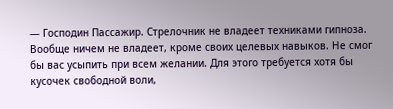— Господин Пассажир. Стрелочник не владеет техниками гипноза. Вообще ничем не владеет, кроме своих целевых навыков. Не смог бы вас усыпить при всем желании. Для этого требуется хотя бы кусочек свободной воли,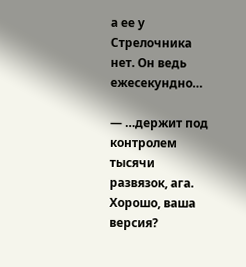а ее у Стрелочника нет. Он ведь ежесекундно…

— …держит под контролем тысячи развязок, ага. Хорошо, ваша версия?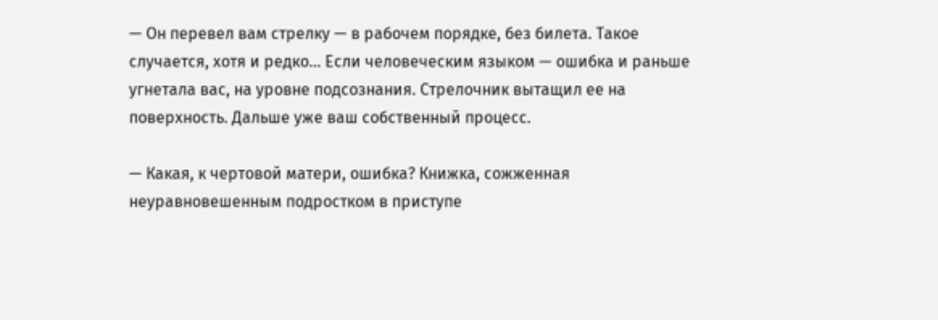— Он перевел вам стрелку — в рабочем порядке, без билета. Такое случается, хотя и редко… Если человеческим языком — ошибка и раньше угнетала вас, на уровне подсознания. Стрелочник вытащил ее на поверхность. Дальше уже ваш собственный процесс.

— Какая, к чертовой матери, ошибка? Книжка, сожженная неуравновешенным подростком в приступе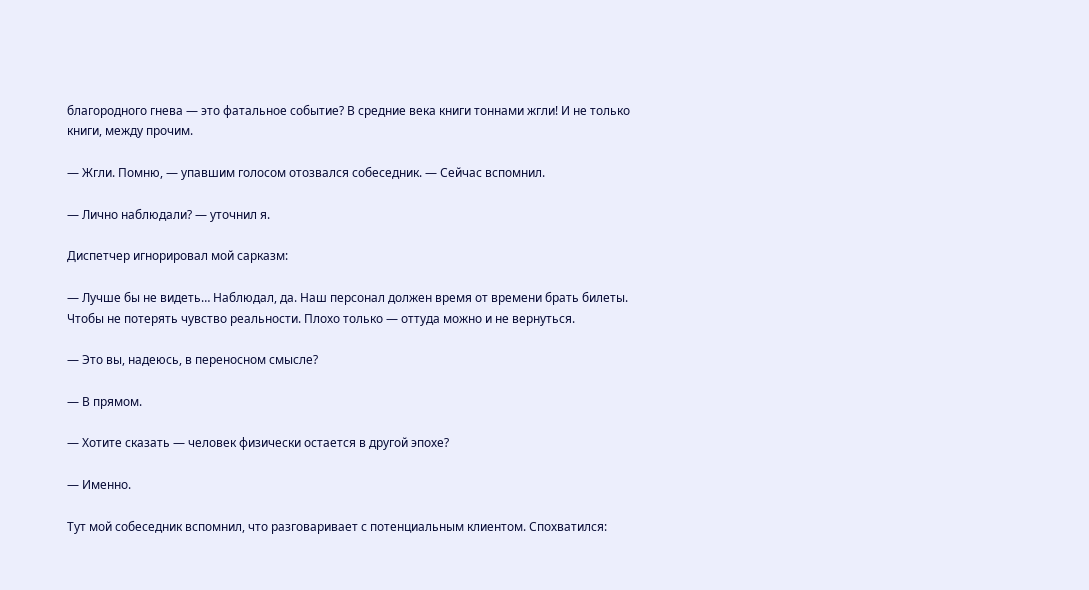благородного гнева — это фатальное событие? В средние века книги тоннами жгли! И не только книги, между прочим.

— Жгли. Помню, — упавшим голосом отозвался собеседник. — Сейчас вспомнил.

— Лично наблюдали? — уточнил я.

Диспетчер игнорировал мой сарказм:

— Лучше бы не видеть… Наблюдал, да. Наш персонал должен время от времени брать билеты. Чтобы не потерять чувство реальности. Плохо только — оттуда можно и не вернуться.

— Это вы, надеюсь, в переносном смысле?

— В прямом.

— Хотите сказать — человек физически остается в другой эпохе?

— Именно.

Тут мой собеседник вспомнил, что разговаривает с потенциальным клиентом. Спохватился: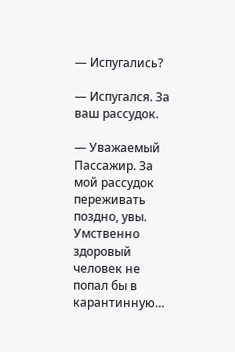— Испугались?

— Испугался. За ваш рассудок.

— Уважаемый Пассажир. За мой рассудок переживать поздно, увы. Умственно здоровый человек не попал бы в карантинную…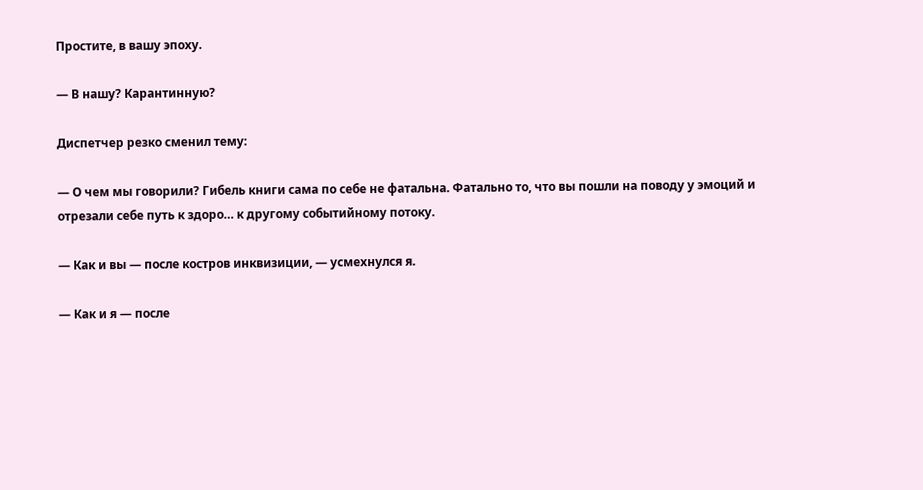Простите, в вашу эпоху.

— В нашу? Карантинную?

Диспетчер резко сменил тему:

— О чем мы говорили? Гибель книги сама по себе не фатальна. Фатально то, что вы пошли на поводу у эмоций и отрезали себе путь к здоро… к другому событийному потоку.

— Как и вы — после костров инквизиции, — усмехнулся я.

— Как и я — после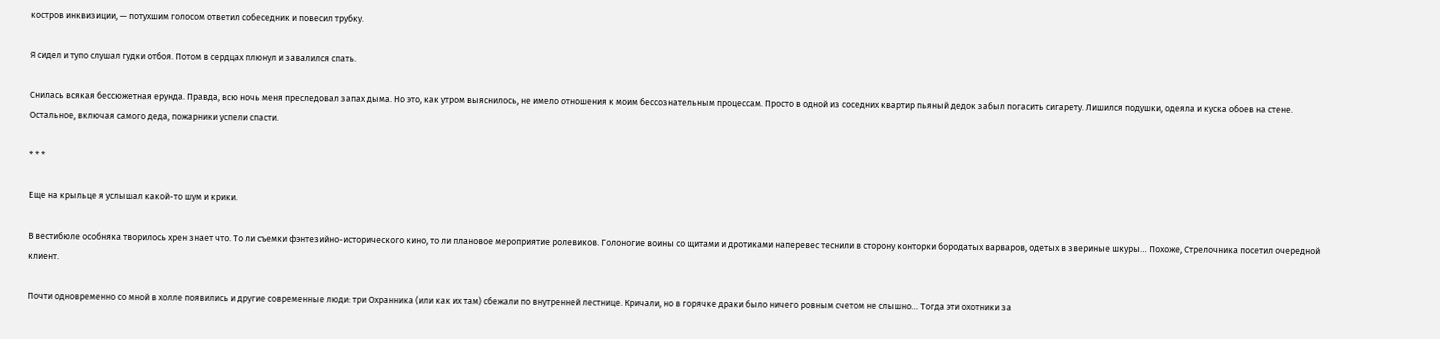костров инквизиции, — потухшим голосом ответил собеседник и повесил трубку.

Я сидел и тупо слушал гудки отбоя. Потом в сердцах плюнул и завалился спать.

Снилась всякая бессюжетная ерунда. Правда, всю ночь меня преследовал запах дыма. Но это, как утром выяснилось, не имело отношения к моим бессознательным процессам. Просто в одной из соседних квартир пьяный дедок забыл погасить сигарету. Лишился подушки, одеяла и куска обоев на стене. Остальное, включая самого деда, пожарники успели спасти.

* * *

Еще на крыльце я услышал какой-то шум и крики.

В вестибюле особняка творилось хрен знает что. То ли съемки фэнтезийно-исторического кино, то ли плановое мероприятие ролевиков. Голоногие воины со щитами и дротиками наперевес теснили в сторону конторки бородатых варваров, одетых в звериные шкуры… Похоже, Стрелочника посетил очередной клиент.

Почти одновременно со мной в холле появились и другие современные люди: три Охранника (или как их там) сбежали по внутренней лестнице. Кричали, но в горячке драки было ничего ровным счетом не слышно… Тогда эти охотники за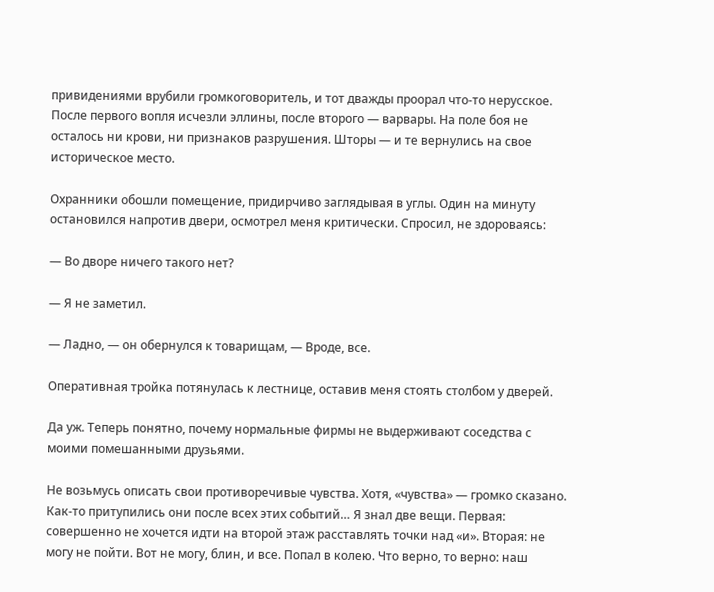привидениями врубили громкоговоритель, и тот дважды проорал что-то нерусское. После первого вопля исчезли эллины, после второго — варвары. На поле боя не осталось ни крови, ни признаков разрушения. Шторы — и те вернулись на свое историческое место.

Охранники обошли помещение, придирчиво заглядывая в углы. Один на минуту остановился напротив двери, осмотрел меня критически. Спросил, не здороваясь:

— Во дворе ничего такого нет?

— Я не заметил.

— Ладно, — он обернулся к товарищам, — Вроде, все.

Оперативная тройка потянулась к лестнице, оставив меня стоять столбом у дверей.

Да уж. Теперь понятно, почему нормальные фирмы не выдерживают соседства с моими помешанными друзьями.

Не возьмусь описать свои противоречивые чувства. Хотя, «чувства» — громко сказано. Как-то притупились они после всех этих событий… Я знал две вещи. Первая: совершенно не хочется идти на второй этаж расставлять точки над «и». Вторая: не могу не пойти. Вот не могу, блин, и все. Попал в колею. Что верно, то верно: наш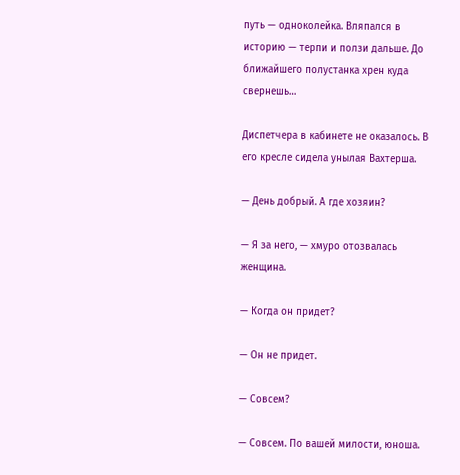путь — одноколейка. Вляпался в историю — терпи и ползи дальше. До ближайшего полустанка хрен куда свернешь…

Диспетчера в кабинете не оказалось. В его кресле сидела унылая Вахтерша.

— День добрый. А где хозяин?

— Я за него, — хмуро отозвалась женщина.

— Когда он придет?

— Он не придет.

— Совсем?

— Совсем. По вашей милости, юноша.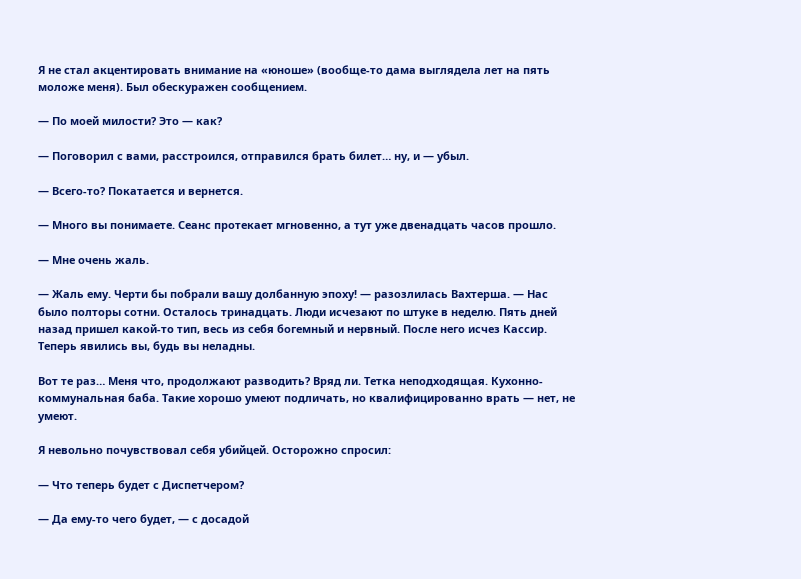Я не стал акцентировать внимание на «юноше» (вообще-то дама выглядела лет на пять моложе меня). Был обескуражен сообщением.

— По моей милости? Это — как?

— Поговорил с вами, расстроился, отправился брать билет… ну, и — убыл.

— Всего-то? Покатается и вернется.

— Много вы понимаете. Сеанс протекает мгновенно, а тут уже двенадцать часов прошло.

— Мне очень жаль.

— Жаль ему. Черти бы побрали вашу долбанную эпоху! — разозлилась Вахтерша. — Нас было полторы сотни. Осталось тринадцать. Люди исчезают по штуке в неделю. Пять дней назад пришел какой-то тип, весь из себя богемный и нервный. После него исчез Кассир. Теперь явились вы, будь вы неладны.

Вот те раз… Меня что, продолжают разводить? Вряд ли. Тетка неподходящая. Кухонно-коммунальная баба. Такие хорошо умеют подличать, но квалифицированно врать — нет, не умеют.

Я невольно почувствовал себя убийцей. Осторожно спросил:

— Что теперь будет с Диспетчером?

— Да ему-то чего будет, — с досадой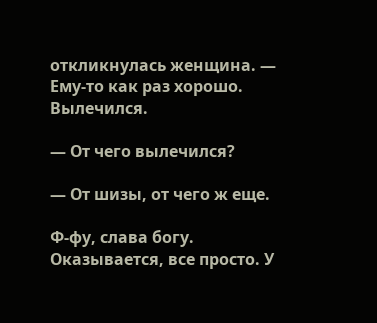откликнулась женщина. — Ему-то как раз хорошо. Вылечился.

— От чего вылечился?

— От шизы, от чего ж еще.

Ф-фу, слава богу. Оказывается, все просто. У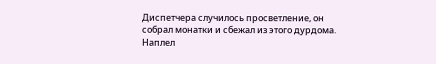Диспетчера случилось просветление, он собрал монатки и сбежал из этого дурдома. Наплел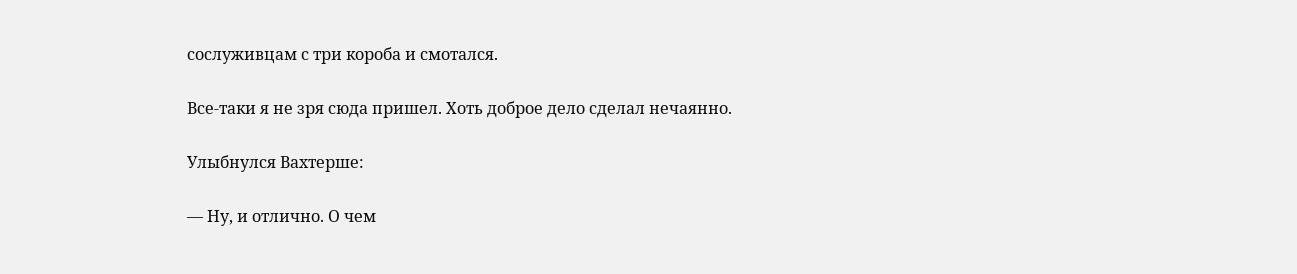сослуживцам с три короба и смотался.

Все-таки я не зря сюда пришел. Хоть доброе дело сделал нечаянно.

Улыбнулся Вахтерше:

— Ну, и отлично. О чем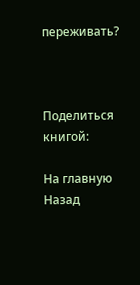переживать?



Поделиться книгой:

На главную
Назад